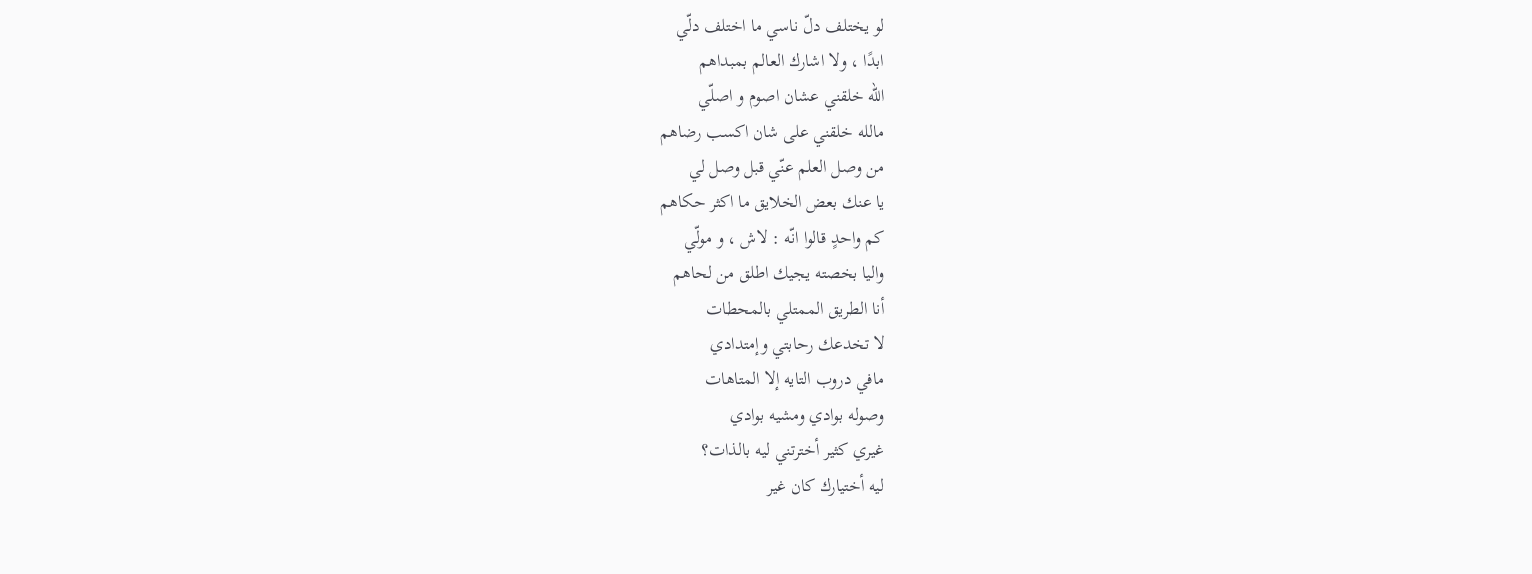لو يختلف دلّ ناسي ما اختلف دلّي
ابدًا ، ولا اشارك العالم بمبداهم
الله خلقني عشان اصوم و اصلّي
مالله خلقني على شان اكسب رضاهم
من وصل العلم عنّي قبل وصل لي
يا عنك بعض الخلايق ما اكثر حكاهم
كم واحدٍ قالوا انّه : لاش ، و مولّي
واليا بخصته يجيك اطلق من لحاهم
أنا الطريق الممتلي بالمحطات
لا تخدعك رحابتي وإمتدادي
مافي دروب التايه إلا المتاهات
وصوله بوادي ومشيه بوادي
غيري كثير أخترتني ليه بالذات؟
ليه أختيارك كان غير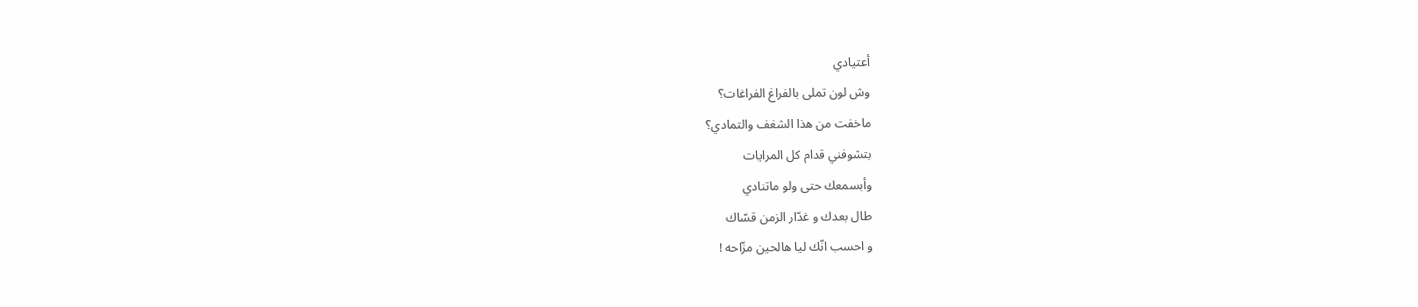أعتيادي
وش لون تملى بالفراغ الفراغات؟
ماخفت من هذا الشغف والتمادي؟
بتشوفني قدام كل المرايات
وأبسمعك حتى ولو ماتنادي
طال بعدك و غدّار الزمن قسّاك
و احسب انّك ليا هالحين مزّاحه !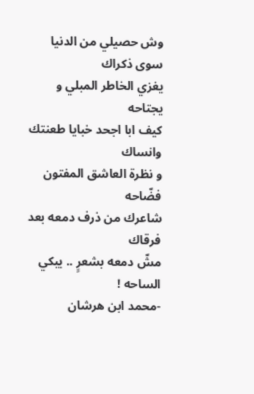وش حصيلي من الدنيا سوى ذكراك
يغزي الخاطر المبلي و يجتاحه
كيف ابا اجحد خبايا طعنتك وانساك
و نظرة العاشق المفتون فضّاحه
شاعرك من ذرف دمعه بعد فرقاك
مشّ دمعه بشعرٍ .. يبكي الساحه !
-محمد ابن هرشان